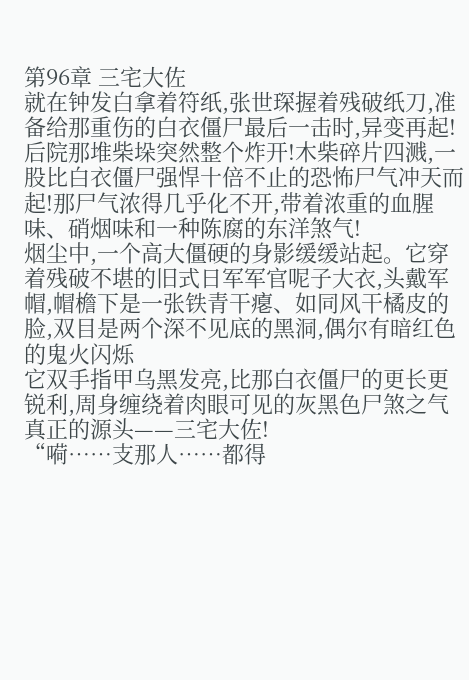第96章 三宅大佐
就在钟发白拿着符纸,张世琛握着残破纸刀,准备给那重伤的白衣僵尸最后一击时,异变再起!
后院那堆柴垛突然整个炸开!木柴碎片四溅,一股比白衣僵尸强悍十倍不止的恐怖尸气冲天而起!那尸气浓得几乎化不开,带着浓重的血腥味、硝烟味和一种陈腐的东洋煞气!
烟尘中,一个高大僵硬的身影缓缓站起。它穿着残破不堪的旧式日军军官呢子大衣,头戴军帽,帽檐下是一张铁青干瘪、如同风干橘皮的脸,双目是两个深不见底的黑洞,偶尔有暗红色的鬼火闪烁
它双手指甲乌黑发亮,比那白衣僵尸的更长更锐利,周身缠绕着肉眼可见的灰黑色尸煞之气
真正的源头——三宅大佐!
“嗬……支那人……都得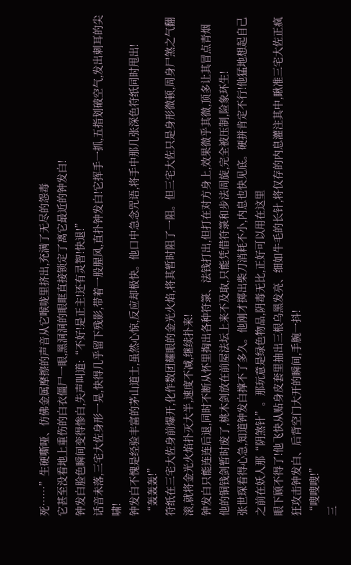死……”生硬嘶哑、仿佛金属摩擦的声音从它喉咙里挤出,充满了无尽的怨毒
它甚至没看地上重伤的白衣僵尸一眼,黑洞洞的眼眶直接锁定了离它最近的钟发白!
钟发白脸色瞬间变得惨白,失声叫道:“不好!是正主!还有灵智!快退!”
话音未落,三宅大佐身形一晃,快得几乎留下残影,带着一股腥风,直扑钟发白!它挥手一抓,五指划破空气,发出刺耳的尖啸!
钟发白不愧是经验丰富的茅山道士,虽然心惊,反应却极快。他口中急念咒语,将手中那几张深色符纸同时甩出!
“轰轰轰!”
符纸在三宅大佐身前爆开,化作数团耀眼的金光火焰,将其暂时阻了一阻。但三宅大佐只是身形微顿,周身尸煞之气翻滚,就将金光火焰扑灭大半,速度不减,继续扑来!
钟发白只能连连后退,同时不断从怀里掏出各种符箓、法钱打出,但打在对方身上,效果微乎其微,顶多让其冒点青烟
他的铜钱剑暂时废了,桃木剑放在前屋法坛上来不及取,只能凭借符箓和步法周旋,完全被压制,险象环生!
张世琛看得心急,知道钟发白撑不了多久。他刚才掷出柴刀消耗不小,内息也快见底。硬拼肯定不行!他猛地想起自己之前在妖人那“阴煞针”。那玩意是绿色物品,阴毒无比,正好可以用在这里
眼下顾不得了!他飞快从贴身皮套里抽出三根乌黑发亮、细如牛毛的长针,将仅存的内息灌注其中,瞅准三宅大佐正疯狂攻击钟发白、后背空门大开的瞬间,手腕一抖!
“嗖嗖嗖!”
三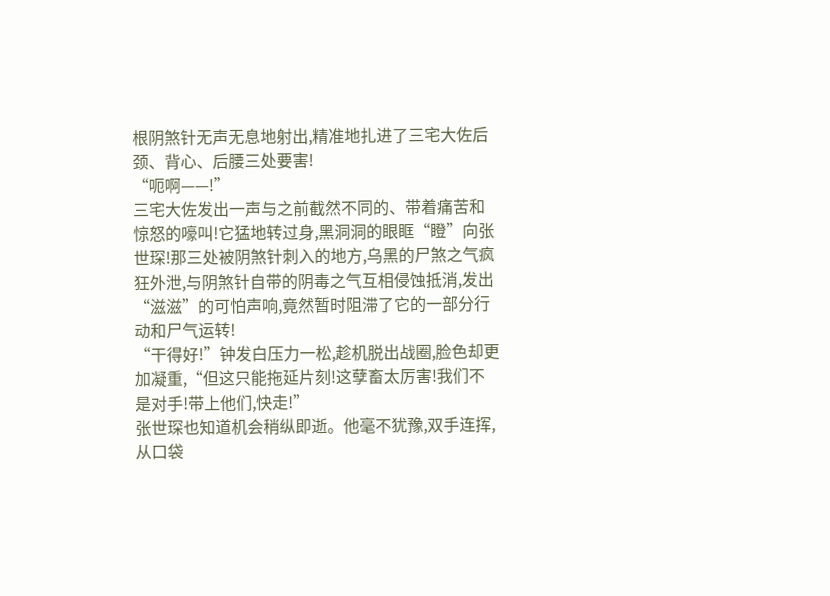根阴煞针无声无息地射出,精准地扎进了三宅大佐后颈、背心、后腰三处要害!
“呃啊——!”
三宅大佐发出一声与之前截然不同的、带着痛苦和惊怒的嚎叫!它猛地转过身,黑洞洞的眼眶“瞪”向张世琛!那三处被阴煞针刺入的地方,乌黑的尸煞之气疯狂外泄,与阴煞针自带的阴毒之气互相侵蚀抵消,发出“滋滋”的可怕声响,竟然暂时阻滞了它的一部分行动和尸气运转!
“干得好!”钟发白压力一松,趁机脱出战圈,脸色却更加凝重,“但这只能拖延片刻!这孽畜太厉害!我们不是对手!带上他们,快走!”
张世琛也知道机会稍纵即逝。他毫不犹豫,双手连挥,从口袋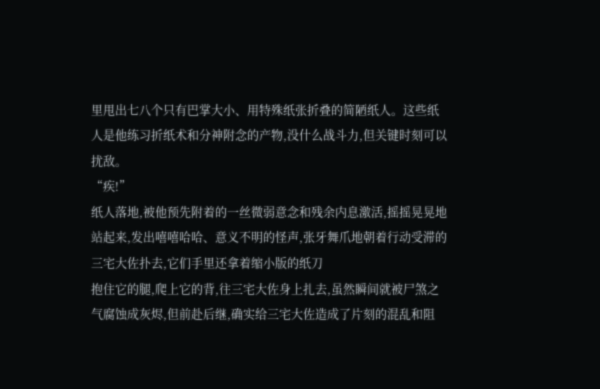里甩出七八个只有巴掌大小、用特殊纸张折叠的简陋纸人。这些纸人是他练习折纸术和分神附念的产物,没什么战斗力,但关键时刻可以扰敌。
“疾!”
纸人落地,被他预先附着的一丝微弱意念和残余内息激活,摇摇晃晃地站起来,发出嘻嘻哈哈、意义不明的怪声,张牙舞爪地朝着行动受滞的三宅大佐扑去,它们手里还拿着缩小版的纸刀
抱住它的腿,爬上它的背,往三宅大佐身上扎去,虽然瞬间就被尸煞之气腐蚀成灰烬,但前赴后继,确实给三宅大佐造成了片刻的混乱和阻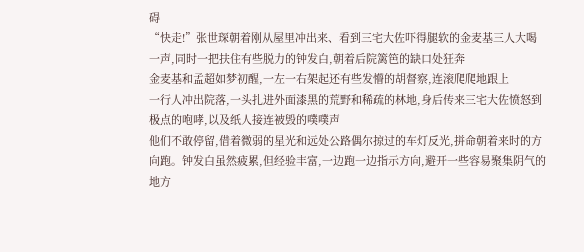碍
“快走!”张世琛朝着刚从屋里冲出来、看到三宅大佐吓得腿软的金麦基三人大喝一声,同时一把扶住有些脱力的钟发白,朝着后院篱笆的缺口处狂奔
金麦基和孟超如梦初醒,一左一右架起还有些发懵的胡督察,连滚爬爬地跟上
一行人冲出院落,一头扎进外面漆黑的荒野和稀疏的林地,身后传来三宅大佐愤怒到极点的咆哮,以及纸人接连被毁的噗噗声
他们不敢停留,借着微弱的星光和远处公路偶尔掠过的车灯反光,拼命朝着来时的方向跑。钟发白虽然疲累,但经验丰富,一边跑一边指示方向,避开一些容易聚集阴气的地方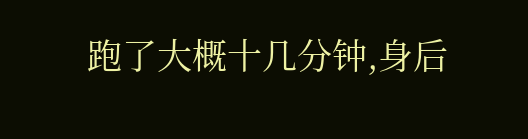跑了大概十几分钟,身后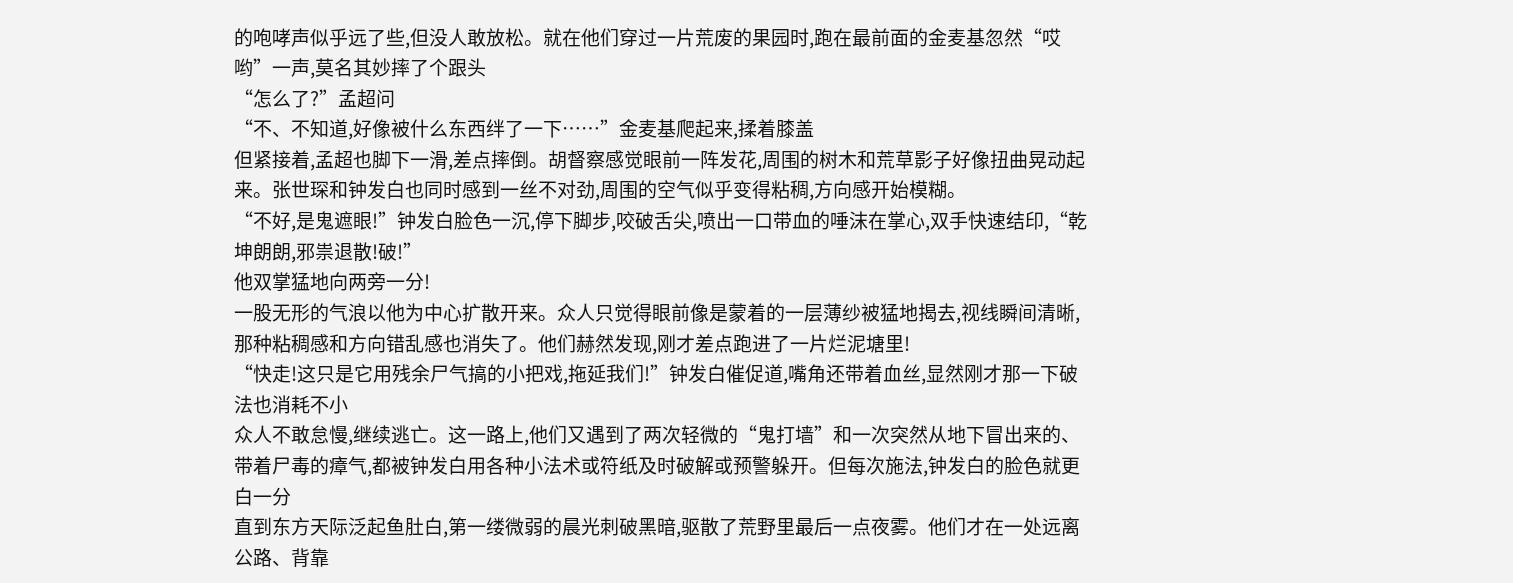的咆哮声似乎远了些,但没人敢放松。就在他们穿过一片荒废的果园时,跑在最前面的金麦基忽然“哎哟”一声,莫名其妙摔了个跟头
“怎么了?”孟超问
“不、不知道,好像被什么东西绊了一下……”金麦基爬起来,揉着膝盖
但紧接着,孟超也脚下一滑,差点摔倒。胡督察感觉眼前一阵发花,周围的树木和荒草影子好像扭曲晃动起来。张世琛和钟发白也同时感到一丝不对劲,周围的空气似乎变得粘稠,方向感开始模糊。
“不好,是鬼遮眼!”钟发白脸色一沉,停下脚步,咬破舌尖,喷出一口带血的唾沫在掌心,双手快速结印,“乾坤朗朗,邪祟退散!破!”
他双掌猛地向两旁一分!
一股无形的气浪以他为中心扩散开来。众人只觉得眼前像是蒙着的一层薄纱被猛地揭去,视线瞬间清晰,那种粘稠感和方向错乱感也消失了。他们赫然发现,刚才差点跑进了一片烂泥塘里!
“快走!这只是它用残余尸气搞的小把戏,拖延我们!”钟发白催促道,嘴角还带着血丝,显然刚才那一下破法也消耗不小
众人不敢怠慢,继续逃亡。这一路上,他们又遇到了两次轻微的“鬼打墙”和一次突然从地下冒出来的、带着尸毒的瘴气,都被钟发白用各种小法术或符纸及时破解或预警躲开。但每次施法,钟发白的脸色就更白一分
直到东方天际泛起鱼肚白,第一缕微弱的晨光刺破黑暗,驱散了荒野里最后一点夜雾。他们才在一处远离公路、背靠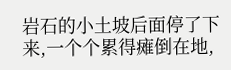岩石的小土坡后面停了下来,一个个累得瘫倒在地,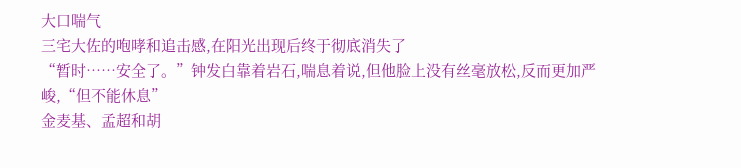大口喘气
三宅大佐的咆哮和追击感,在阳光出现后终于彻底消失了
“暂时……安全了。”钟发白靠着岩石,喘息着说,但他脸上没有丝毫放松,反而更加严峻,“但不能休息”
金麦基、孟超和胡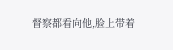督察都看向他,脸上带着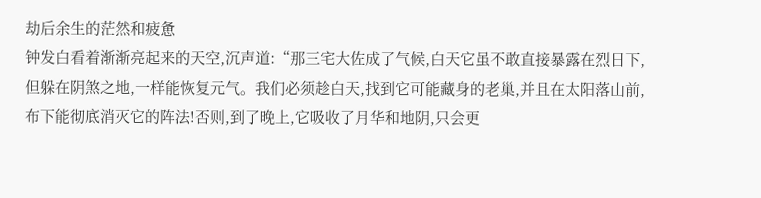劫后余生的茫然和疲惫
钟发白看着渐渐亮起来的天空,沉声道:“那三宅大佐成了气候,白天它虽不敢直接暴露在烈日下,但躲在阴煞之地,一样能恢复元气。我们必须趁白天,找到它可能藏身的老巢,并且在太阳落山前,布下能彻底消灭它的阵法!否则,到了晚上,它吸收了月华和地阴,只会更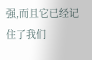强,而且它已经记住了我们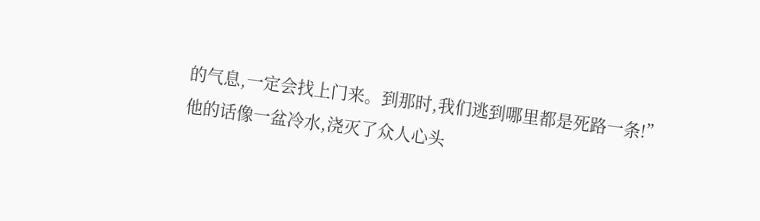的气息,一定会找上门来。到那时,我们逃到哪里都是死路一条!”
他的话像一盆冷水,浇灭了众人心头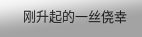刚升起的一丝侥幸